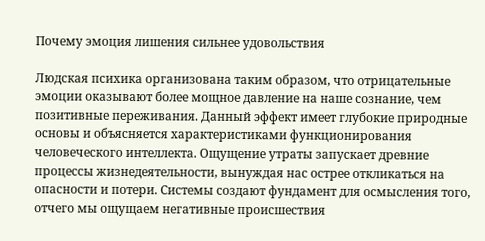Почему эмоция лишения сильнее удовольствия

Людская психика организована таким образом, что отрицательные эмоции оказывают более мощное давление на наше сознание, чем позитивные переживания. Данный эффект имеет глубокие природные основы и объясняется характеристиками функционирования человеческого интеллекта. Ощущение утраты запускает древние процессы жизнедеятельности, вынуждая нас острее откликаться на опасности и потери. Системы создают фундамент для осмысления того, отчего мы ощущаем негативные происшествия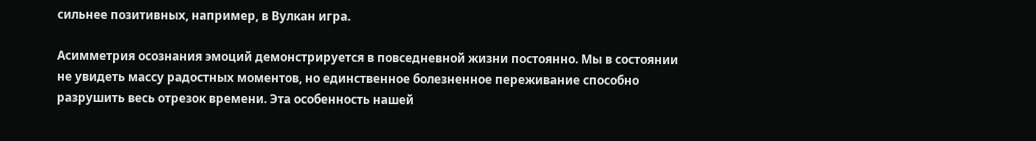сильнее позитивных, например, в Вулкан игра.

Асимметрия осознания эмоций демонстрируется в повседневной жизни постоянно. Мы в состоянии не увидеть массу радостных моментов, но единственное болезненное переживание способно разрушить весь отрезок времени. Эта особенность нашей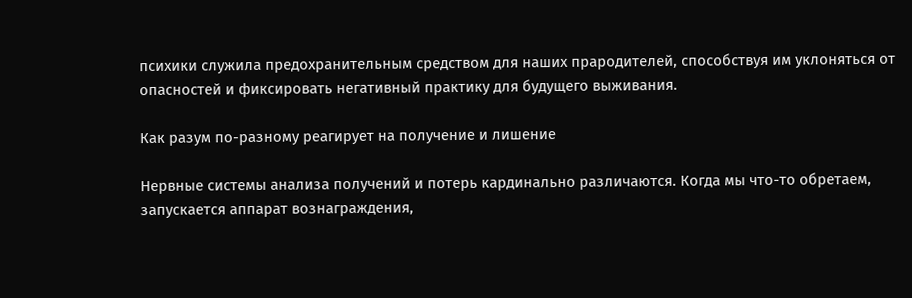психики служила предохранительным средством для наших прародителей, способствуя им уклоняться от опасностей и фиксировать негативный практику для будущего выживания.

Как разум по-разному реагирует на получение и лишение

Нервные системы анализа получений и потерь кардинально различаются. Когда мы что-то обретаем, запускается аппарат вознаграждения,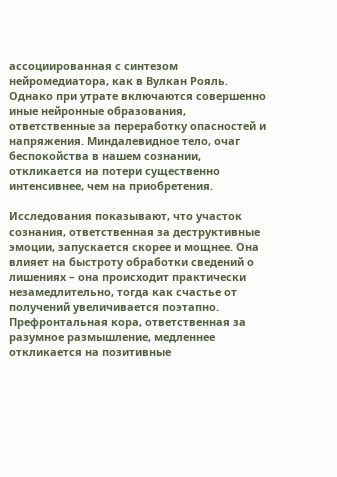ассоциированная с синтезом нейромедиатора, как в Вулкан Рояль. Однако при утрате включаются совершенно иные нейронные образования, ответственные за переработку опасностей и напряжения. Миндалевидное тело, очаг беспокойства в нашем сознании, откликается на потери существенно интенсивнее, чем на приобретения.

Исследования показывают, что участок сознания, ответственная за деструктивные эмоции, запускается скорее и мощнее. Она влияет на быстроту обработки сведений о лишениях – она происходит практически незамедлительно, тогда как счастье от получений увеличивается поэтапно. Префронтальная кора, ответственная за разумное размышление, медленнее откликается на позитивные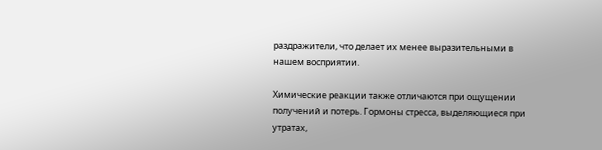раздражители, что делает их менее выразительными в нашем восприятии.

Химические реакции также отличаются при ощущении получений и потерь. Гормоны стресса, выделяющиеся при утратах,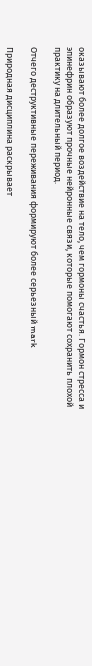оказывают более долгое воздействие на тело, чем гормоны счастья. Гормон стресса и эпинефрин образуют прочные нейронные связи, которые помогают сохранить плохой практику на длительный период.

Отчего деструктивные переживания формируют более серьезный mark

Природная дисциплина раскрывает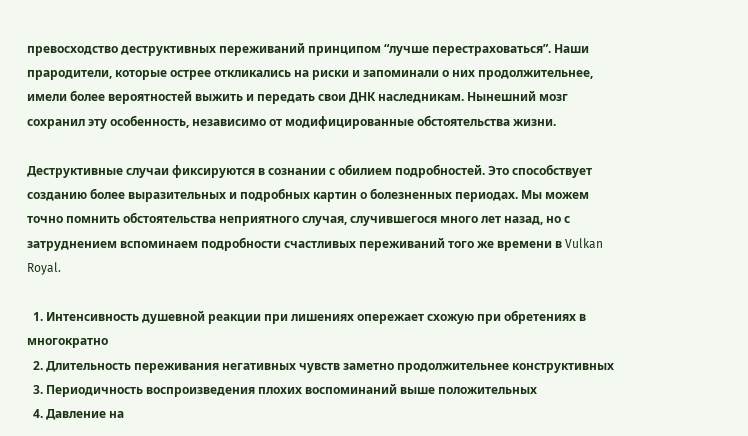превосходство деструктивных переживаний принципом “лучше перестраховаться”. Наши прародители, которые острее откликались на риски и запоминали о них продолжительнее, имели более вероятностей выжить и передать свои ДНК наследникам. Нынешний мозг сохранил эту особенность, независимо от модифицированные обстоятельства жизни.

Деструктивные случаи фиксируются в сознании с обилием подробностей. Это способствует созданию более выразительных и подробных картин о болезненных периодах. Мы можем точно помнить обстоятельства неприятного случая, случившегося много лет назад, но с затруднением вспоминаем подробности счастливых переживаний того же времени в Vulkan Royal.

  1. Интенсивность душевной реакции при лишениях опережает схожую при обретениях в многократно
  2. Длительность переживания негативных чувств заметно продолжительнее конструктивных
  3. Периодичность воспроизведения плохих воспоминаний выше положительных
  4. Давление на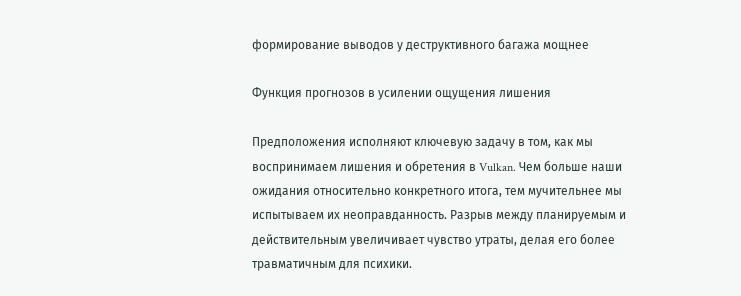формирование выводов у деструктивного багажа мощнее

Функция прогнозов в усилении ощущения лишения

Предположения исполняют ключевую задачу в том, как мы воспринимаем лишения и обретения в Vulkan. Чем больше наши ожидания относительно конкретного итога, тем мучительнее мы испытываем их неоправданность. Разрыв между планируемым и действительным увеличивает чувство утраты, делая его более травматичным для психики.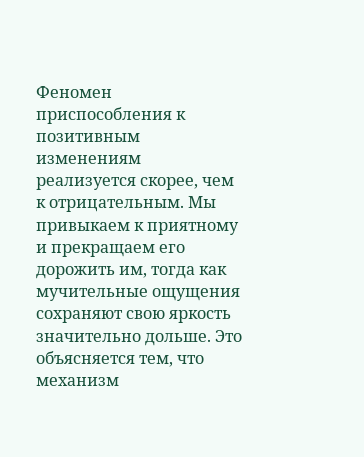Феномен приспособления к позитивным изменениям реализуется скорее, чем к отрицательным. Мы привыкаем к приятному и прекращаем его дорожить им, тогда как мучительные ощущения сохраняют свою яркость значительно дольше. Это объясняется тем, что механизм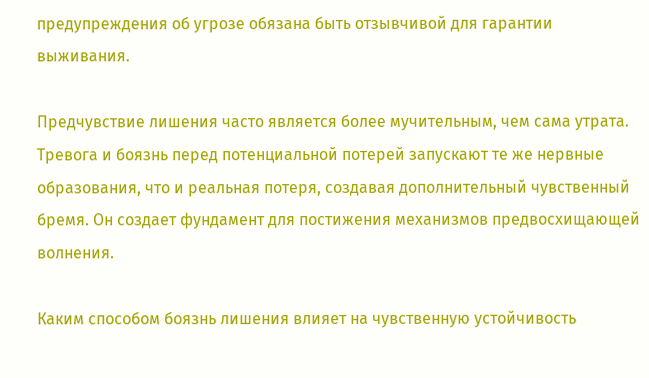предупреждения об угрозе обязана быть отзывчивой для гарантии выживания.

Предчувствие лишения часто является более мучительным, чем сама утрата. Тревога и боязнь перед потенциальной потерей запускают те же нервные образования, что и реальная потеря, создавая дополнительный чувственный бремя. Он создает фундамент для постижения механизмов предвосхищающей волнения.

Каким способом боязнь лишения влияет на чувственную устойчивость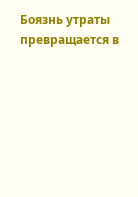Боязнь утраты превращается в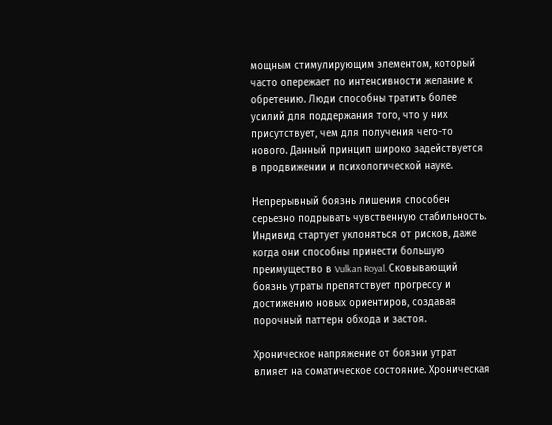мощным стимулирующим элементом, который часто опережает по интенсивности желание к обретению. Люди способны тратить более усилий для поддержания того, что у них присутствует, чем для получения чего-то нового. Данный принцип широко задействуется в продвижении и психологической науке.

Непрерывный боязнь лишения способен серьезно подрывать чувственную стабильность. Индивид стартует уклоняться от рисков, даже когда они способны принести большую преимущество в Vulkan Royal. Сковывающий боязнь утраты препятствует прогрессу и достижению новых ориентиров, создавая порочный паттерн обхода и застоя.

Хроническое напряжение от боязни утрат влияет на соматическое состояние. Хроническая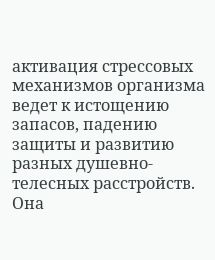активация стрессовых механизмов организма ведет к истощению запасов, падению защиты и развитию разных душевно-телесных расстройств. Она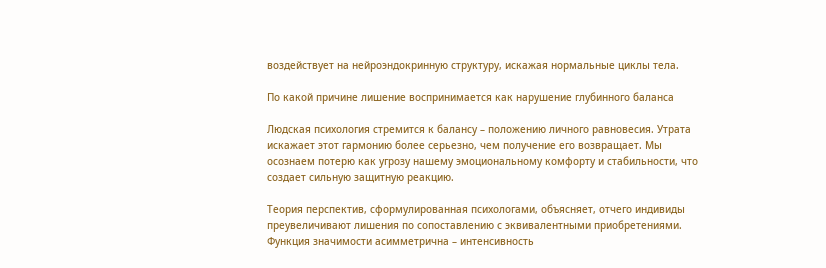воздействует на нейроэндокринную структуру, искажая нормальные циклы тела.

По какой причине лишение воспринимается как нарушение глубинного баланса

Людская психология стремится к балансу – положению личного равновесия. Утрата искажает этот гармонию более серьезно, чем получение его возвращает. Мы осознаем потерю как угрозу нашему эмоциональному комфорту и стабильности, что создает сильную защитную реакцию.

Теория перспектив, сформулированная психологами, объясняет, отчего индивиды преувеличивают лишения по сопоставлению с эквивалентными приобретениями. Функция значимости асимметрична – интенсивность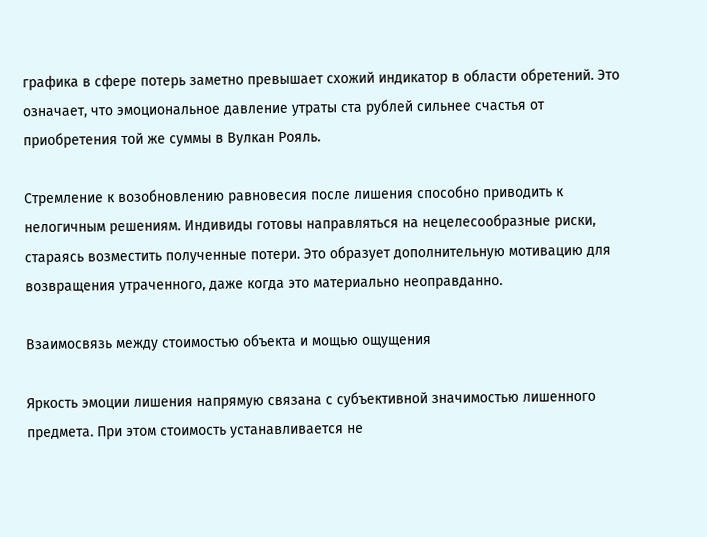графика в сфере потерь заметно превышает схожий индикатор в области обретений. Это означает, что эмоциональное давление утраты ста рублей сильнее счастья от приобретения той же суммы в Вулкан Рояль.

Стремление к возобновлению равновесия после лишения способно приводить к нелогичным решениям. Индивиды готовы направляться на нецелесообразные риски, стараясь возместить полученные потери. Это образует дополнительную мотивацию для возвращения утраченного, даже когда это материально неоправданно.

Взаимосвязь между стоимостью объекта и мощью ощущения

Яркость эмоции лишения напрямую связана с субъективной значимостью лишенного предмета. При этом стоимость устанавливается не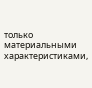только материальными характеристиками,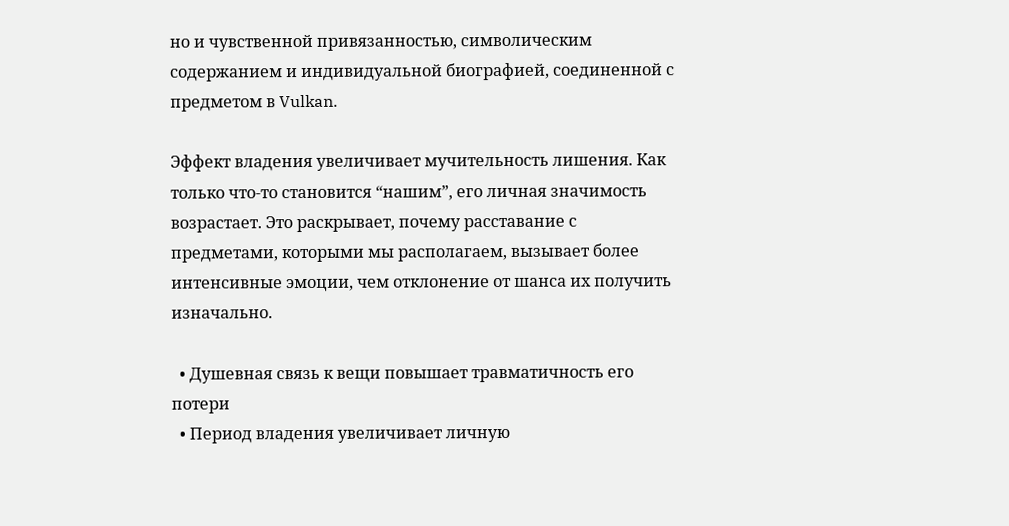но и чувственной привязанностью, символическим содержанием и индивидуальной биографией, соединенной с предметом в Vulkan.

Эффект владения увеличивает мучительность лишения. Как только что-то становится “нашим”, его личная значимость возрастает. Это раскрывает, почему расставание с предметами, которыми мы располагаем, вызывает более интенсивные эмоции, чем отклонение от шанса их получить изначально.

  • Душевная связь к вещи повышает травматичность его потери
  • Период владения увеличивает личную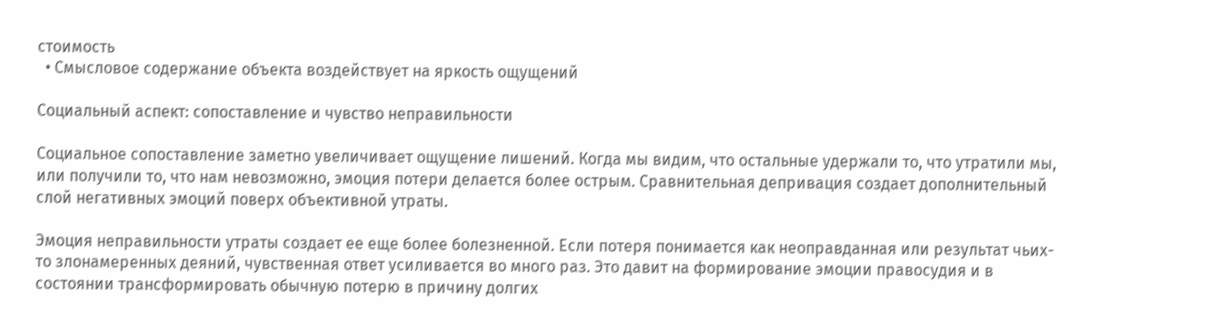стоимость
  • Смысловое содержание объекта воздействует на яркость ощущений

Социальный аспект: сопоставление и чувство неправильности

Социальное сопоставление заметно увеличивает ощущение лишений. Когда мы видим, что остальные удержали то, что утратили мы, или получили то, что нам невозможно, эмоция потери делается более острым. Сравнительная депривация создает дополнительный слой негативных эмоций поверх объективной утраты.

Эмоция неправильности утраты создает ее еще более болезненной. Если потеря понимается как неоправданная или результат чьих-то злонамеренных деяний, чувственная ответ усиливается во много раз. Это давит на формирование эмоции правосудия и в состоянии трансформировать обычную потерю в причину долгих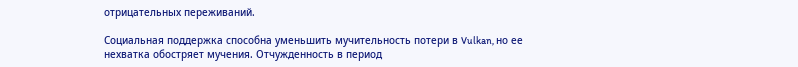отрицательных переживаний.

Социальная поддержка способна уменьшить мучительность потери в Vulkan, но ее нехватка обостряет мучения. Отчужденность в период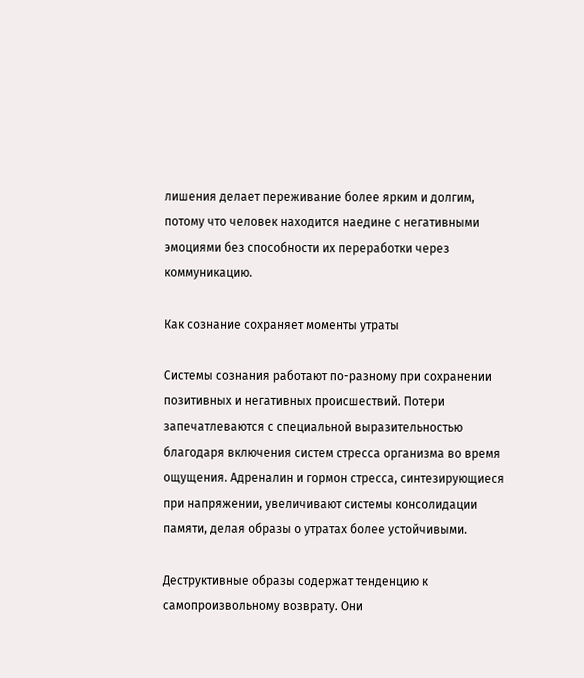лишения делает переживание более ярким и долгим, потому что человек находится наедине с негативными эмоциями без способности их переработки через коммуникацию.

Как сознание сохраняет моменты утраты

Системы сознания работают по-разному при сохранении позитивных и негативных происшествий. Потери запечатлеваются с специальной выразительностью благодаря включения систем стресса организма во время ощущения. Адреналин и гормон стресса, синтезирующиеся при напряжении, увеличивают системы консолидации памяти, делая образы о утратах более устойчивыми.

Деструктивные образы содержат тенденцию к самопроизвольному возврату. Они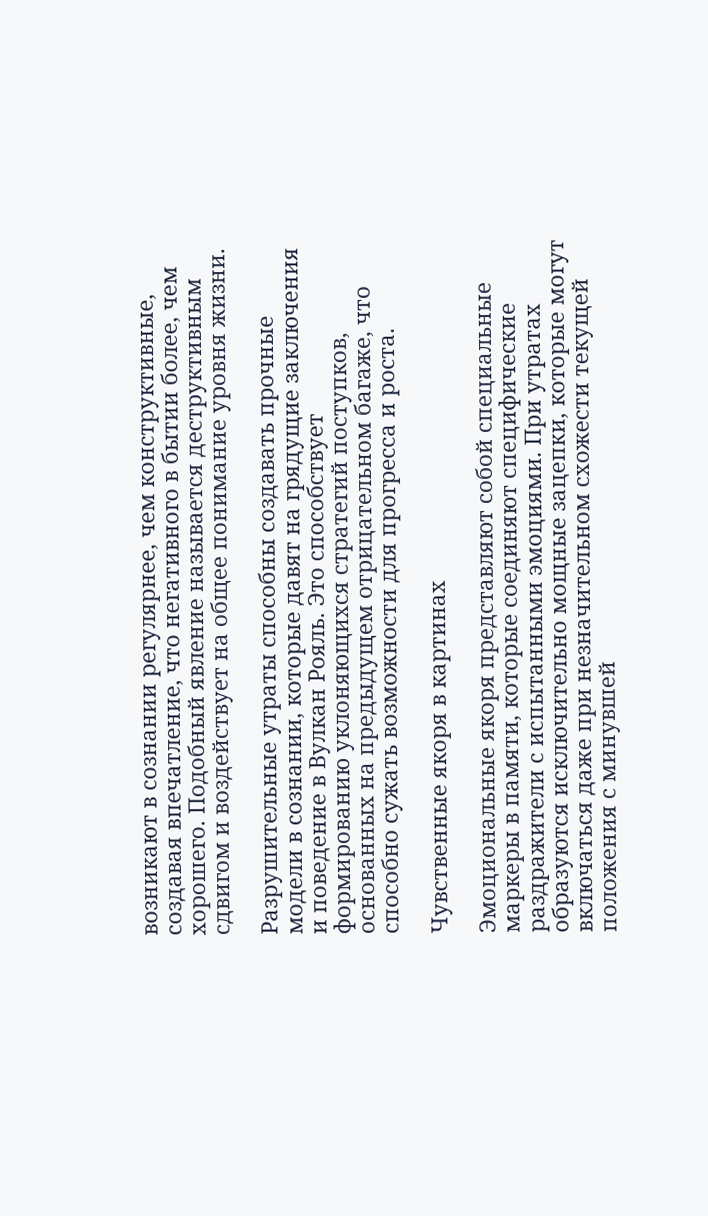возникают в сознании регулярнее, чем конструктивные, создавая впечатление, что негативного в бытии более, чем хорошего. Подобный явление называется деструктивным сдвигом и воздействует на общее понимание уровня жизни.

Разрушительные утраты способны создавать прочные модели в сознании, которые давят на грядущие заключения и поведение в Вулкан Рояль. Это способствует формированию уклоняющихся стратегий поступков, основанных на предыдущем отрицательном багаже, что способно сужать возможности для прогресса и роста.

Чувственные якоря в картинах

Эмоциональные якоря представляют собой специальные маркеры в памяти, которые соединяют специфические раздражители с испытанными эмоциями. При утратах образуются исключительно мощные зацепки, которые могут включаться даже при незначительном схожести текущей положения с минувшей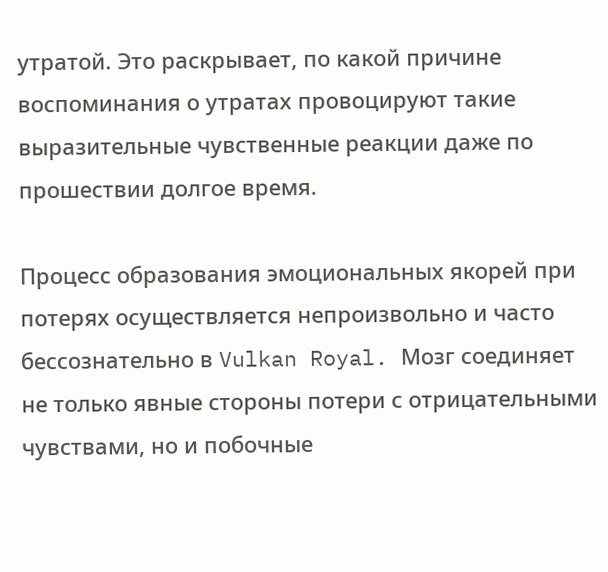утратой. Это раскрывает, по какой причине воспоминания о утратах провоцируют такие выразительные чувственные реакции даже по прошествии долгое время.

Процесс образования эмоциональных якорей при потерях осуществляется непроизвольно и часто бессознательно в Vulkan Royal. Мозг соединяет не только явные стороны потери с отрицательными чувствами, но и побочные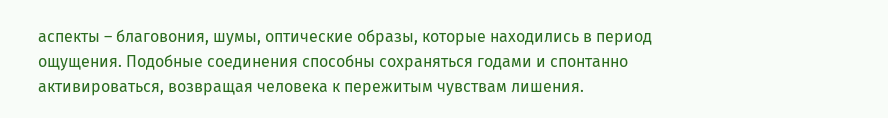аспекты – благовония, шумы, оптические образы, которые находились в период ощущения. Подобные соединения способны сохраняться годами и спонтанно активироваться, возвращая человека к пережитым чувствам лишения.